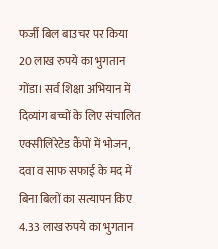फर्जी बिल बाउचर पर किया 20 लाख रुपये का भुगतान
गोंडा। सर्व शिक्षा अभियान में दिव्यांग बच्चों के लिए संचालित एक्सीलिरेटेड कैंपों में भोजन, दवा व साफ सफाई के मद में बिना बिलों का सत्यापन किए 4.33 लाख रुपये का भुगतान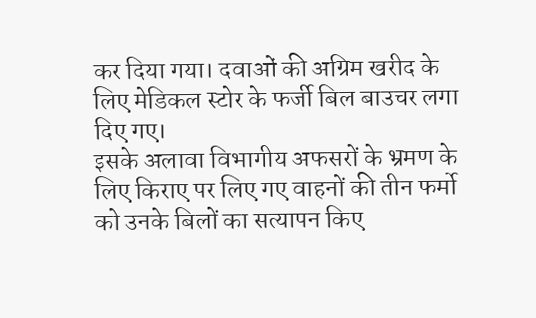कर दिया गया। दवाओं की अग्रिम खरीद के लिए मेडिकल स्टोर के फर्जी बिल बाउचर लगा दिए गए।
इसके अलावा विभागीय अफसरों के भ्रमण के लिए किराए पर लिए गए वाहनों की तीन फर्मो को उनके बिलों का सत्यापन किए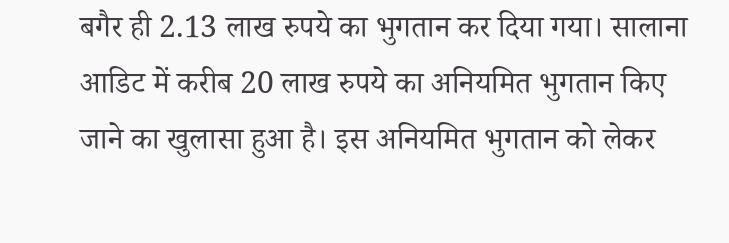बगैर ही 2.13 लाख रुपये का भुगतान कर दिया गया। सालाना आडिट में करीब 20 लाख रुपये का अनियमित भुगतान किए जाने का खुलासा हुआ है। इस अनियमित भुगतान को लेकर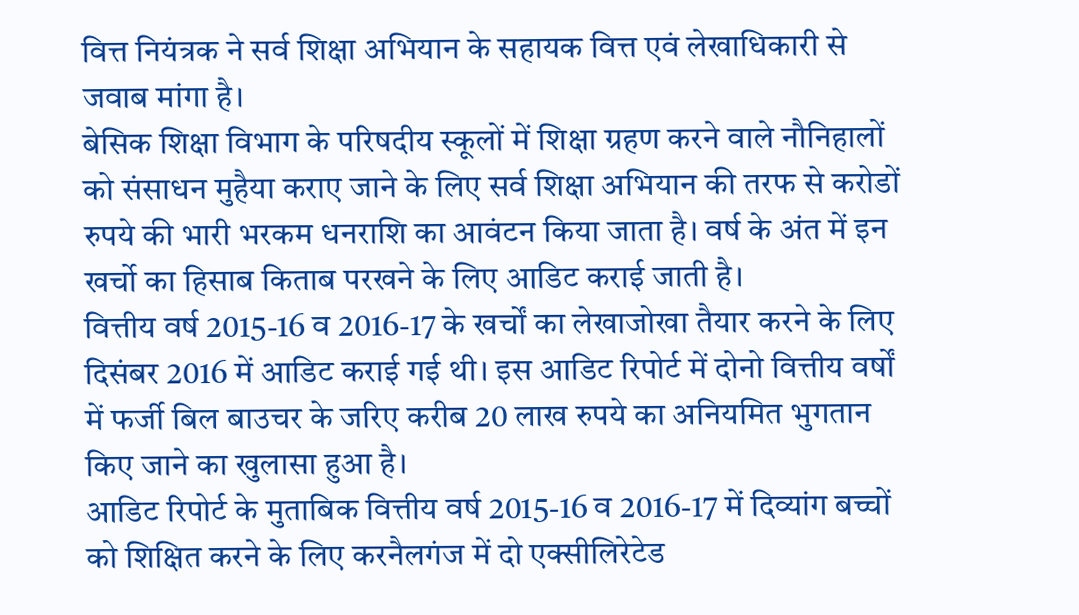वित्त नियंत्रक ने सर्व शिक्षा अभियान के सहायक वित्त एवं लेखाधिकारी से जवाब मांगा है।
बेसिक शिक्षा विभाग के परिषदीय स्कूलों में शिक्षा ग्रहण करने वाले नौनिहालों को संसाधन मुहैया कराए जाने के लिए सर्व शिक्षा अभियान की तरफ से करोडों रुपये की भारी भरकम धनराशि का आवंटन किया जाता है। वर्ष के अंत में इन खर्चो का हिसाब किताब परखने के लिए आडिट कराई जाती है।
वित्तीय वर्ष 2015-16 व 2016-17 के खर्चों का लेखाजोखा तैयार करने के लिए दिसंबर 2016 में आडिट कराई गई थी। इस आडिट रिपोर्ट में दोनो वित्तीय वर्षों में फर्जी बिल बाउचर के जरिए करीब 20 लाख रुपये का अनियमित भुगतान किए जाने का खुलासा हुआ है।
आडिट रिपोर्ट के मुताबिक वित्तीय वर्ष 2015-16 व 2016-17 में दिव्यांग बच्चों को शिक्षित करने के लिए करनैलगंज में दो एक्सीलिरेटेड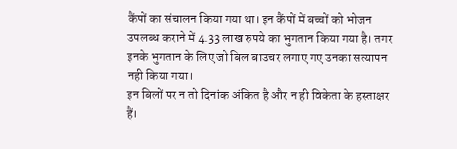कैंपों का संचालन किया गया था। इन कैंपों में बच्चों को भोजन उपलब्ध कराने में 4.33 लाख रुपये का भुगतान किया गया है। तगर इनके भुगतान के लिए जो बिल बाउचर लगाए गए उनका सत्यापन नही किया गया।
इन बिलों पर न तो दिनांक अंकित है और न ही विकेता के हस्ताक्षर हैं।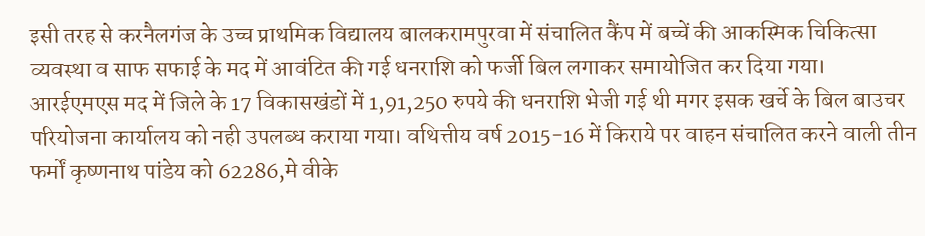इसी तरह से करनैलगंज के उच्च प्राथमिक विद्यालय बालकरामपुरवा में संचालित कैंप में बच्चें की आकस्मिक चिकित्सा व्यवस्था व साफ सफाई के मद में आवंटित की गई धनराशि को फर्जी बिल लगाकर समायोजित कर दिया गया।
आरईएमएस मद में जिले के 17 विकासखंडों में 1,91,250 रुपये की धनराशि भेजी गई थी मगर इसक खर्चे के बिल बाउचर परियोजना कार्यालय को नही उपलब्ध कराया गया। वथित्तीय वर्ष 2015-16 में किराये पर वाहन संचालित करने वाली तीन फर्मों कृष्णनाथ पांडेय को 62286,मे वीके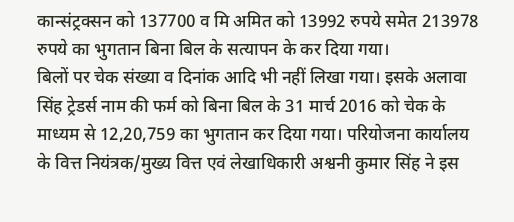कान्संट्रक्सन को 137700 व मि अमित को 13992 रुपये समेत 213978 रुपये का भुगतान बिना बिल के सत्यापन के कर दिया गया।
बिलों पर चेक संख्या व दिनांक आदि भी नहीं लिखा गया। इसके अलावा सिंह ट्रेडर्स नाम की फर्म को बिना बिल के 31 मार्च 2016 को चेक के माध्यम से 12,20,759 का भुगतान कर दिया गया। परियोजना कार्यालय के वित्त नियंत्रक/मुख्य वित्त एवं लेखाधिकारी अश्वनी कुमार सिंह ने इस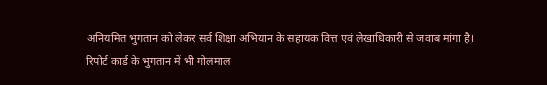अनियमित भुगतान को लेकर सर्व शिक्षा अभियान के सहायक वित्त एवं लेखाधिकारी से जवाब मांगा है।
रिपोर्ट कार्ड के भुगतान में भी गोलमाल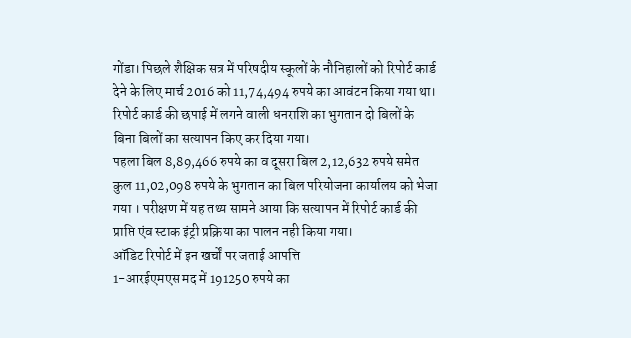गोंडा। पिछले शैक्षिक सत्र में परिषदीय स्कूलों के नौनिहालों को रिपोर्ट कार्ड देने के लिए मार्च 2016 को 11,74,494 रुपये का आवंटन किया गया था। रिपोर्ट कार्ड की छपाई में लगने वाली धनराशि का भुगतान दो बिलों के बिना बिलों का सत्यापन किए कर दिया गया।
पहला बिल 8,89,466 रुपये का व दूसरा बिल 2,12,632 रुपये समेत कुल 11,02,098 रुपये के भुगतान का बिल परियोजना कार्यालय को भेजा गया । परीक्षण में यह तथ्य सामने आया कि सत्यापन में रिपोर्ट कार्ड की प्राप्ति एंव स्टाक इंट्री प्रक्रिया का पालन नही किया गया।
ऑडिट रिपोर्ट में इन खर्चों पर जताई आपत्ति
1-आरईएमएस मद में 191250 रुपये का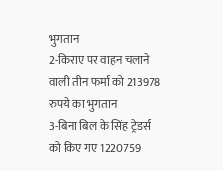भुगतान
2-किराए पर वाहन चलाने वाली तीन फर्मा को 213978 रुपये का भुगतान
3-बिना बिल के सिंह ट्रेडर्स को किए गए 1220759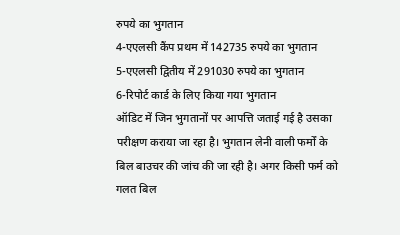रुपये का भुगतान
4-एएलसी कैंप प्रथम में 142735 रुपये का भुगतान
5-एएलसी द्वितीय में 291030 रुपये का भुगतान
6-रिपोर्ट कार्ड के लिए किया गया भुगतान
ऑडिट में जिन भुगतानों पर आपत्ति जताई गई है उसका परीक्षण कराया जा रहा है। भुगतान लेनी वाली फर्मों के बिल बाउचर की जांच की जा रही है। अगर किसी फर्म को गलत बिल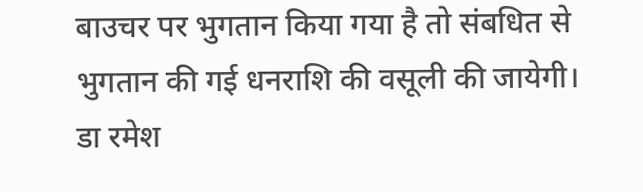बाउचर पर भुगतान किया गया है तो संबधित से भुगतान की गई धनराशि की वसूली की जायेगी।
डा रमेश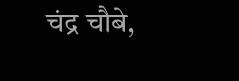चंद्र चौबे,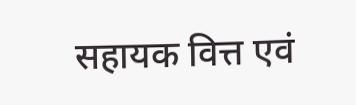सहायक वित्त एवं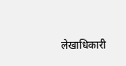लेखाधिकारी